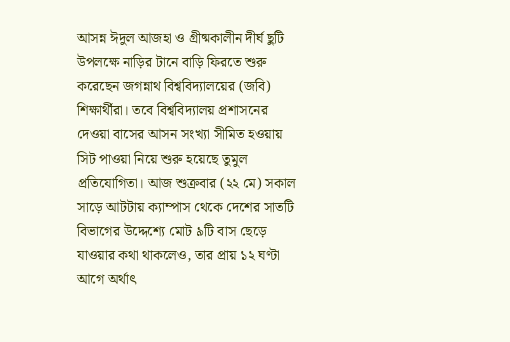আসন্ন ঈদুল আজহা ও গ্রীষ্মকালীন দীর্ঘ ছুটি উপলক্ষে নাড়ির টানে বাড়ি ফিরতে শুরু করেছেন জগন্নাথ বিশ্ববিদ্যালয়ের (জবি) শিক্ষার্থীরা। তবে বিশ্ববিদ্যালয় প্রশাসনের দেওয়া বাসের আসন সংখ্যা সীমিত হওয়ায় সিট পাওয়া নিয়ে শুরু হয়েছে তুমুল প্রতিযোগিতা। আজ শুক্রবার (২২ মে) সকাল সাড়ে আটটায় ক্যাম্পাস থেকে দেশের সাতটি বিভাগের উদ্দেশ্যে মোট ৯টি বাস ছেড়ে যাওয়ার কথা থাকলেও, তার প্রায় ১২ ঘণ্টা আগে অর্থাৎ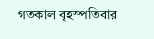গতকাল বৃহস্পতিবার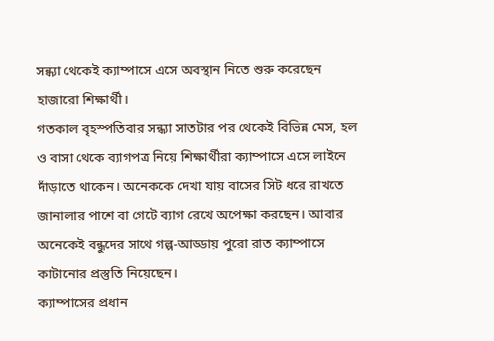সন্ধ্যা থেকেই ক্যাম্পাসে এসে অবস্থান নিতে শুরু করেছেন হাজারো শিক্ষার্থী।
গতকাল বৃহস্পতিবার সন্ধ্যা সাতটার পর থেকেই বিভিন্ন মেস, হল ও বাসা থেকে ব্যাগপত্র নিয়ে শিক্ষার্থীরা ক্যাম্পাসে এসে লাইনে দাঁড়াতে থাকেন। অনেককে দেখা যায় বাসের সিট ধরে রাখতে জানালার পাশে বা গেটে ব্যাগ রেখে অপেক্ষা করছেন। আবার অনেকেই বন্ধুদের সাথে গল্প-আড্ডায় পুরো রাত ক্যাম্পাসে কাটানোর প্রস্তুতি নিয়েছেন।
ক্যাম্পাসের প্রধান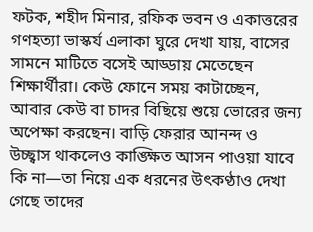ফটক, শহীদ মিনার, রফিক ভবন ও একাত্তরের গণহত্যা ভাস্কর্য এলাকা ঘুরে দেখা যায়, বাসের সামনে মাটিতে বসেই আড্ডায় মেতেছেন শিক্ষার্থীরা। কেউ ফোনে সময় কাটাচ্ছেন, আবার কেউ বা চাদর বিছিয়ে শুয়ে ভোরের জন্য অপেক্ষা করছেন। বাড়ি ফেরার আনন্দ ও উচ্ছ্বাস থাকলেও কাঙ্ক্ষিত আসন পাওয়া যাবে কি না—তা নিয়ে এক ধরনের উৎকণ্ঠাও দেখা গেছে তাদের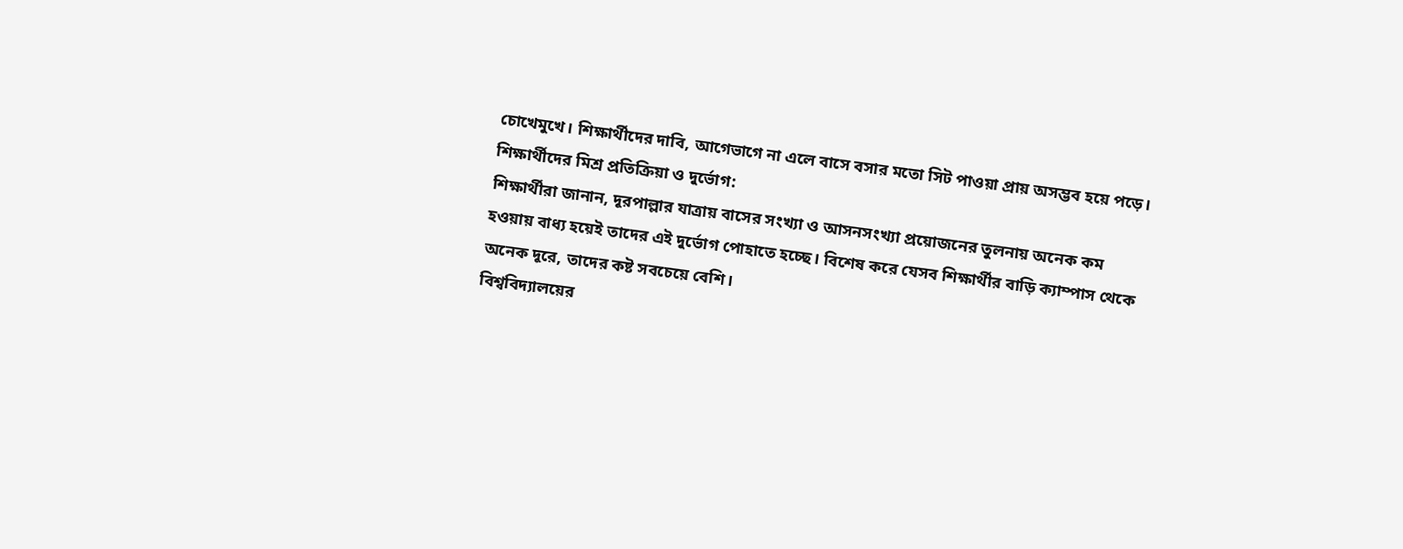চোখেমুখে। শিক্ষার্থীদের দাবি, আগেভাগে না এলে বাসে বসার মতো সিট পাওয়া প্রায় অসম্ভব হয়ে পড়ে।
শিক্ষার্থীদের মিশ্র প্রতিক্রিয়া ও দুর্ভোগ:
শিক্ষার্থীরা জানান, দূরপাল্লার যাত্রায় বাসের সংখ্যা ও আসনসংখ্যা প্রয়োজনের তুলনায় অনেক কম হওয়ায় বাধ্য হয়েই তাদের এই দুর্ভোগ পোহাতে হচ্ছে। বিশেষ করে যেসব শিক্ষার্থীর বাড়ি ক্যাম্পাস থেকে অনেক দূরে, তাদের কষ্ট সবচেয়ে বেশি।
বিশ্ববিদ্যালয়ের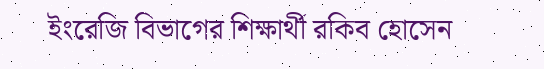ইংরেজি বিভাগের শিক্ষার্থী রকিব হোসেন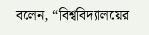বলেন, “বিশ্ববিদ্যালয়ের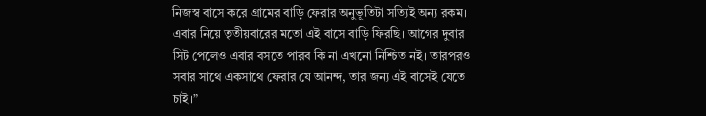নিজস্ব বাসে করে গ্রামের বাড়ি ফেরার অনুভূতিটা সত্যিই অন্য রকম। এবার নিয়ে তৃতীয়বারের মতো এই বাসে বাড়ি ফিরছি। আগের দুবার সিট পেলেও এবার বসতে পারব কি না এখনো নিশ্চিত নই। তারপরও সবার সাথে একসাথে ফেরার যে আনন্দ, তার জন্য এই বাসেই যেতে চাই।”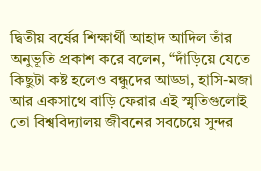দ্বিতীয় বর্ষের শিক্ষার্থী আহাদ আদিল তাঁর অনুভূতি প্রকাশ করে বলেন, “দাঁড়িয়ে যেতে কিছুটা কষ্ট হলেও বন্ধুদের আড্ডা, হাসি-মজা আর একসাথে বাড়ি ফেরার এই স্মৃতিগুলোই তো বিশ্ববিদ্যালয় জীবনের সবচেয়ে সুন্দর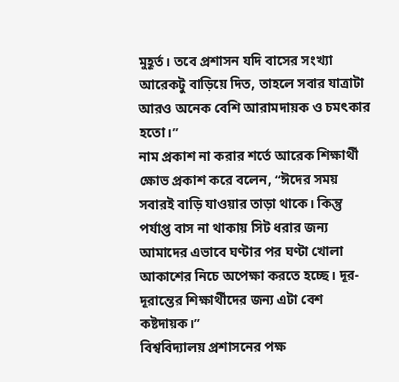মুহূর্ত। তবে প্রশাসন যদি বাসের সংখ্যা আরেকটু বাড়িয়ে দিত, তাহলে সবার যাত্রাটা আরও অনেক বেশি আরামদায়ক ও চমৎকার হতো।”
নাম প্রকাশ না করার শর্তে আরেক শিক্ষার্থী ক্ষোভ প্রকাশ করে বলেন, “ঈদের সময় সবারই বাড়ি যাওয়ার তাড়া থাকে। কিন্তু পর্যাপ্ত বাস না থাকায় সিট ধরার জন্য আমাদের এভাবে ঘণ্টার পর ঘণ্টা খোলা আকাশের নিচে অপেক্ষা করতে হচ্ছে। দূর-দূরান্তের শিক্ষার্থীদের জন্য এটা বেশ কষ্টদায়ক।”
বিশ্ববিদ্যালয় প্রশাসনের পক্ষ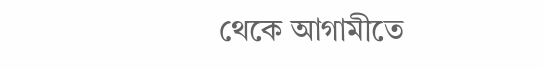থেকে আগামীতে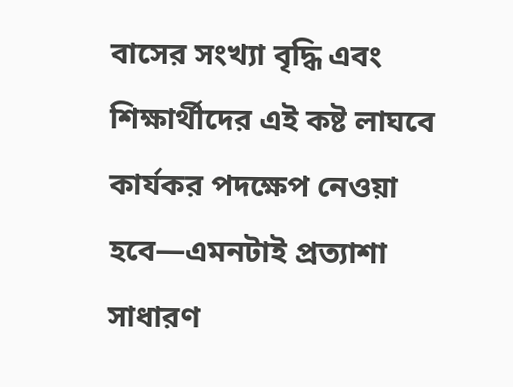বাসের সংখ্যা বৃদ্ধি এবং শিক্ষার্থীদের এই কষ্ট লাঘবে কার্যকর পদক্ষেপ নেওয়া হবে—এমনটাই প্রত্যাশা সাধারণ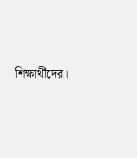শিক্ষার্থীদের।